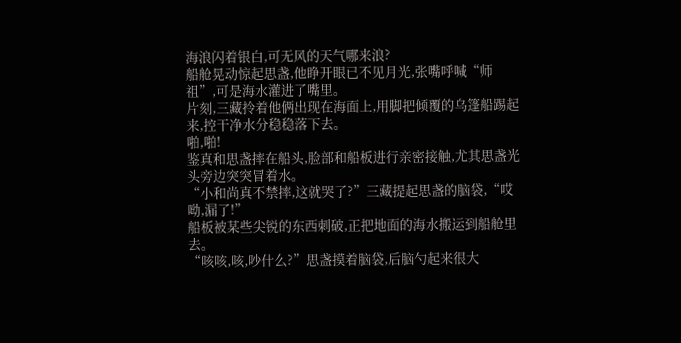海浪闪着银白,可无风的天气哪来浪?
船舱晃动惊起思盏,他睁开眼已不见月光,张嘴呼喊“师祖”,可是海水灌进了嘴里。
片刻,三藏拎着他俩出现在海面上,用脚把倾覆的乌篷船踢起来,控干净水分稳稳落下去。
啪,啪!
鉴真和思盏摔在船头,脸部和船板进行亲密接触,尤其思盏光头旁边突突冒着水。
“小和尚真不禁摔,这就哭了?”三藏提起思盏的脑袋,“哎呦,漏了!”
船板被某些尖锐的东西刺破,正把地面的海水搬运到船舱里去。
“咳咳,咳,吵什么?”思盏摸着脑袋,后脑勺起来很大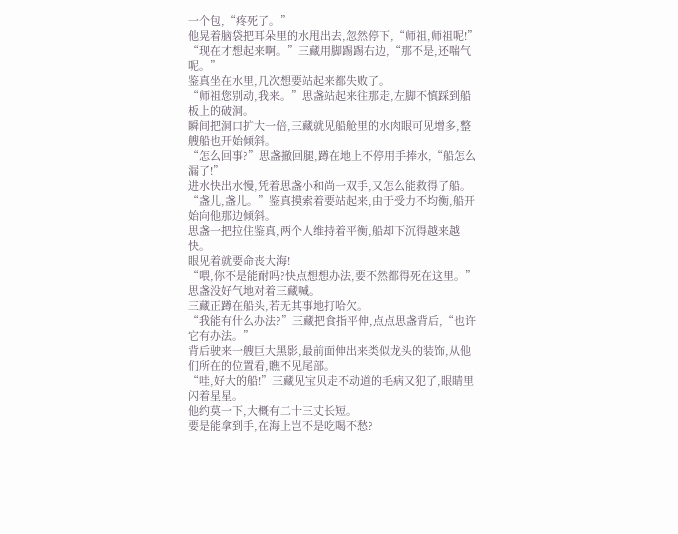一个包,“疼死了。”
他晃着脑袋把耳朵里的水甩出去,忽然停下,“师祖,师祖呢!”
“现在才想起来啊。”三藏用脚踢踢右边,“那不是,还喘气呢。”
鉴真坐在水里,几次想要站起来都失败了。
“师祖您别动,我来。”思盏站起来往那走,左脚不慎踩到船板上的破洞。
瞬间把洞口扩大一倍,三藏就见船舱里的水肉眼可见增多,整艘船也开始倾斜。
“怎么回事?”思盏撤回腿,蹲在地上不停用手捧水,“船怎么漏了!”
进水快出水慢,凭着思盏小和尚一双手,又怎么能救得了船。
“盏儿,盏儿。”鉴真摸索着要站起来,由于受力不均衡,船开始向他那边倾斜。
思盏一把拉住鉴真,两个人维持着平衡,船却下沉得越来越快。
眼见着就要命丧大海!
“喂,你不是能耐吗?快点想想办法,要不然都得死在这里。”思盏没好气地对着三藏喊。
三藏正蹲在船头,若无其事地打哈欠。
“我能有什么办法?”三藏把食指平伸,点点思盏背后,“也许它有办法。”
背后驶来一艘巨大黑影,最前面伸出来类似龙头的装饰,从他们所在的位置看,瞧不见尾部。
“哇,好大的船!”三藏见宝贝走不动道的毛病又犯了,眼睛里闪着星星。
他约莫一下,大概有二十三丈长短。
要是能拿到手,在海上岂不是吃喝不愁?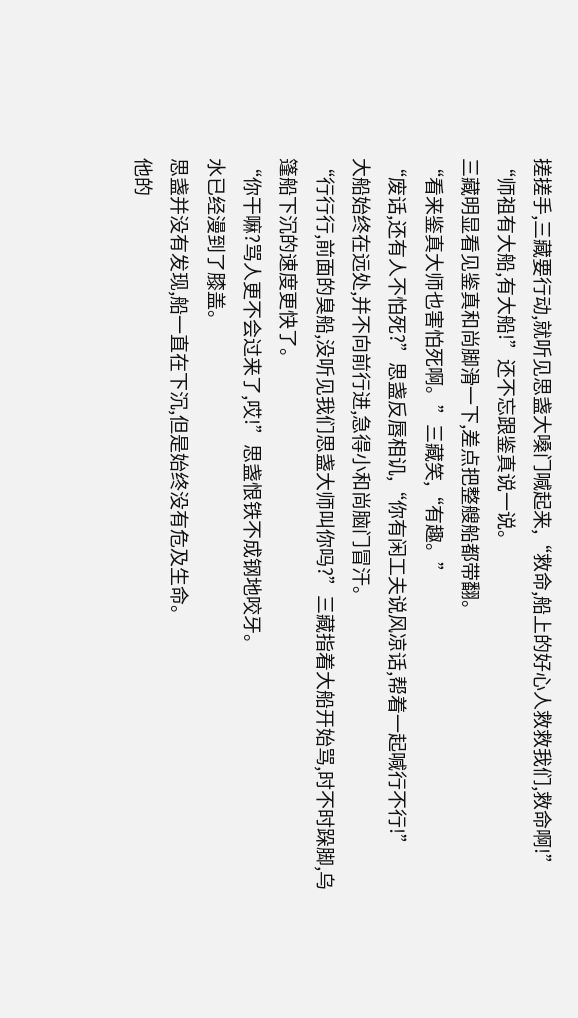搓搓手,三藏要行动,就听见思盏大嗓门喊起来,“救命,船上的好心人救救我们,救命啊!”
“师祖有大船,有大船!”还不忘跟鉴真说一说。
三藏明显看见鉴真和尚脚滑一下,差点把整艘船都带翻。
“看来鉴真大师也害怕死啊。”三藏笑,“有趣。”
“废话,还有人不怕死?”思盏反唇相讥,“你有闲工夫说风凉话,帮着一起喊行不行!”
大船始终在远处,并不向前行进,急得小和尚脑门冒汗。
“行行行,前面的臭船,没听见我们思盏大师叫你吗?”三藏指着大船开始骂,时不时跺脚,乌篷船下沉的速度更快了。
“你干嘛?骂人更不会过来了,哎!”思盏恨铁不成钢地咬牙。
水已经漫到了膝盖。
思盏并没有发现,船一直在下沉,但是始终没有危及生命。
他的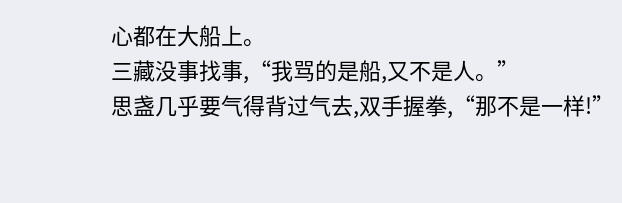心都在大船上。
三藏没事找事,“我骂的是船,又不是人。”
思盏几乎要气得背过气去,双手握拳,“那不是一样!”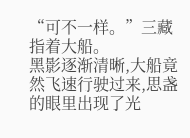“可不一样。”三藏指着大船。
黑影逐渐清晰,大船竟然飞速行驶过来,思盏的眼里出现了光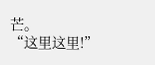芒。
“这里这里!”